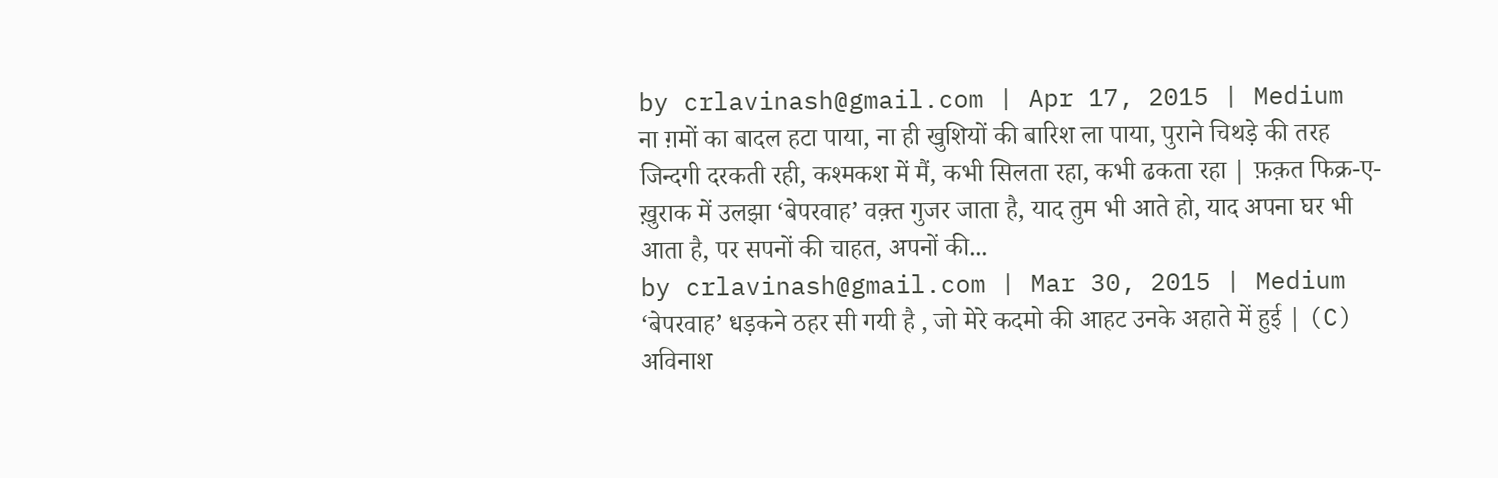by crlavinash@gmail.com | Apr 17, 2015 | Medium
ना ग़मों का बादल हटा पाया, ना ही खुशियों की बारिश ला पाया, पुराने चिथड़े की तरह जिन्दगी दरकती रही, कश्मकश में मैं, कभी सिलता रहा, कभी ढकता रहा | फ़क़त फिक्र-ए-ख़ुराक में उलझा ‘बेपरवाह’ वक़्त गुजर जाता है, याद तुम भी आते हो, याद अपना घर भी आता है, पर सपनों की चाहत, अपनों की...
by crlavinash@gmail.com | Mar 30, 2015 | Medium
‘बेपरवाह’ धड़कने ठहर सी गयी है , जो मेरे कदमो की आहट उनके अहाते में हुई | (C) अविनाश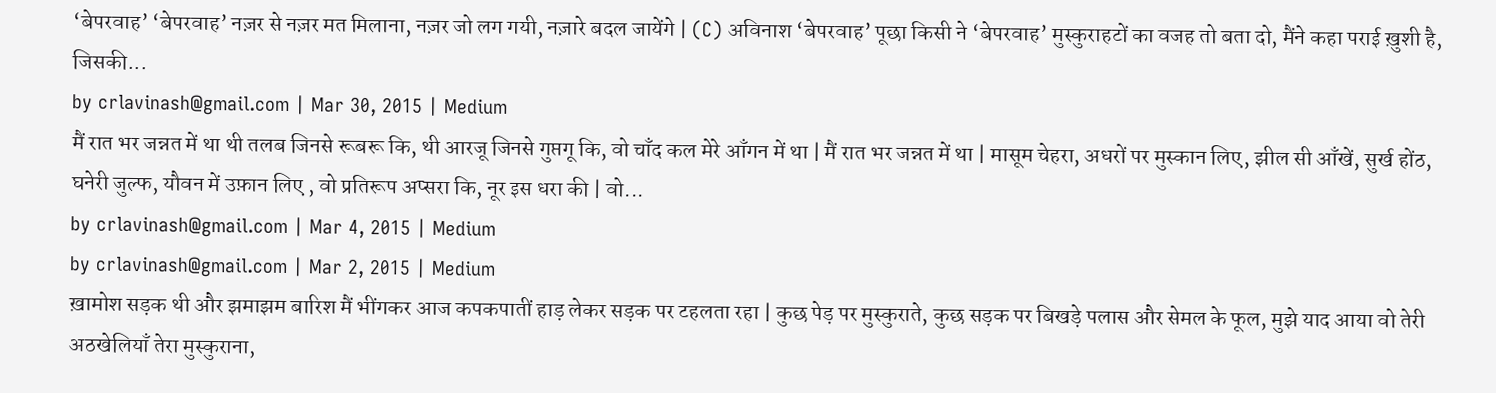‘बेपरवाह’ ‘बेपरवाह’ नज़र से नज़र मत मिलाना, नज़र जो लग गयी, नज़ारे बदल जायेंगे | (C) अविनाश ‘बेपरवाह’ पूछा किसी ने ‘बेपरवाह’ मुस्कुराहटों का वजह तो बता दो, मैंने कहा पराई ख़ुशी है, जिसकी...
by crlavinash@gmail.com | Mar 30, 2015 | Medium
मैं रात भर जन्नत में था थी तलब जिनसे रूबरू कि, थी आरजू जिनसे गुप्तगू कि, वो चाँद कल मेरे आँगन में था | मैं रात भर जन्नत में था | मासूम चेहरा, अधरों पर मुस्कान लिए, झील सी आँखें, सुर्ख होंठ, घनेरी जुल्फ, यौवन में उफ़ान लिए , वो प्रतिरूप अप्सरा कि, नूर इस धरा की | वो...
by crlavinash@gmail.com | Mar 4, 2015 | Medium
by crlavinash@gmail.com | Mar 2, 2015 | Medium
ख़ामोश सड़क थी और झमाझम बारिश मैं भींगकर आज कपकपातीं हाड़ लेकर सड़क पर टहलता रहा | कुछ पेड़ पर मुस्कुराते, कुछ सड़क पर बिखड़े पलास और सेमल के फूल, मुझे याद आया वो तेरी अठखेलियाँ तेरा मुस्कुराना,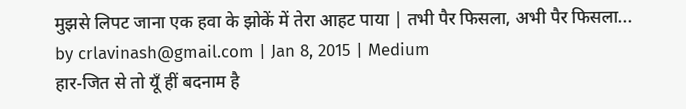मुझसे लिपट जाना एक हवा के झोकें में तेरा आहट पाया | तभी पैर फिसला, अभी पैर फिसला...
by crlavinash@gmail.com | Jan 8, 2015 | Medium
हार-जित से तो यूँ हीं बदनाम है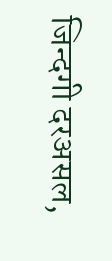जिन्दगी दरअसल,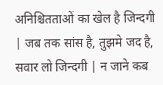अनिश्चितताओं का खेल है जिन्दगी | जब तक सांस है, तुझमे जद है, सवार लो जिन्दगी | न जाने कब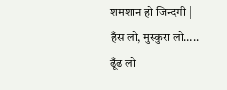शमशान हो जिन्दगी | हँस लो, मुस्कुरा लो….. ढूँढ लो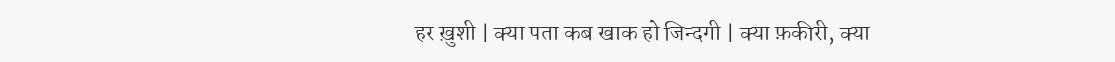हर ख़ुशी | क्या पता कब खाक हो जिन्दगी | क्या फ़कीरी, क्या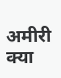अमीरी क्या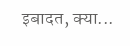इबादत, क्या...